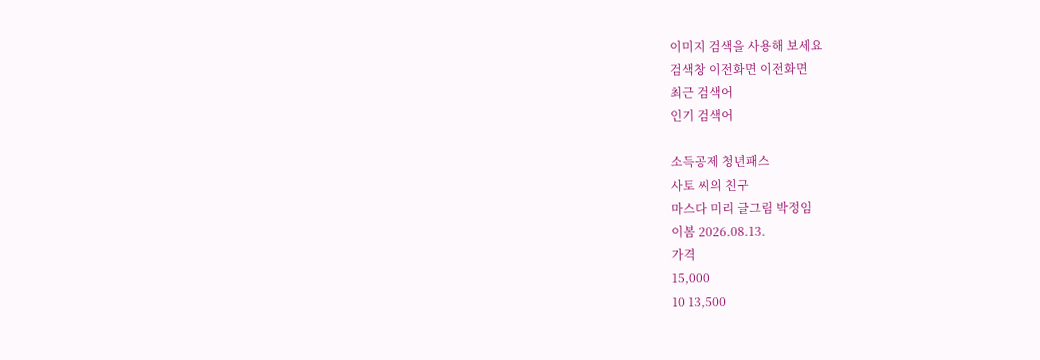이미지 검색을 사용해 보세요
검색창 이전화면 이전화면
최근 검색어
인기 검색어

소득공제 청년패스
사토 씨의 친구
마스다 미리 글그림 박정임
이봄 2026.08.13.
가격
15,000
10 13,500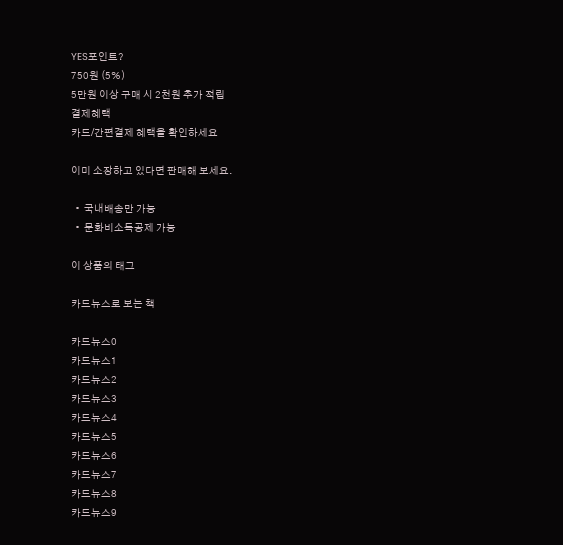YES포인트?
750원 (5%)
5만원 이상 구매 시 2천원 추가 적립
결제혜택
카드/간편결제 혜택을 확인하세요

이미 소장하고 있다면 판매해 보세요.

  •  국내배송만 가능
  •  문화비소득공제 가능

이 상품의 태그

카드뉴스로 보는 책

카드뉴스0
카드뉴스1
카드뉴스2
카드뉴스3
카드뉴스4
카드뉴스5
카드뉴스6
카드뉴스7
카드뉴스8
카드뉴스9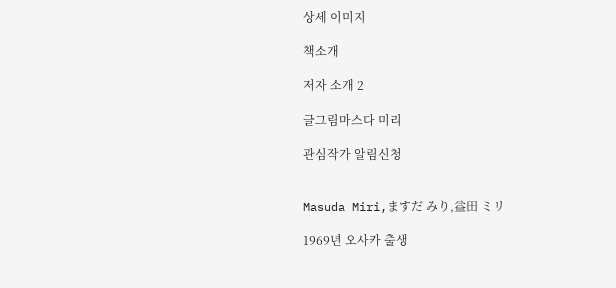상세 이미지

책소개

저자 소개 2

글그림마스다 미리

관심작가 알림신청


Masuda Miri,ますだ みり,益田 ミリ

1969년 오사카 출생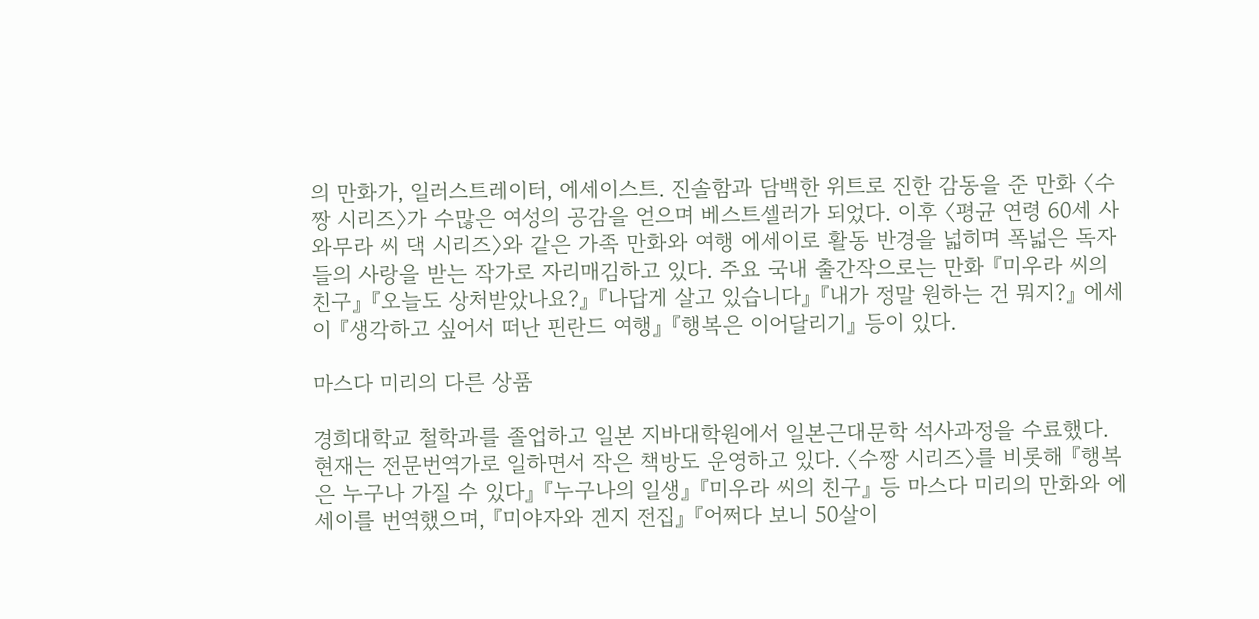의 만화가, 일러스트레이터, 에세이스트. 진솔함과 담백한 위트로 진한 감동을 준 만화 〈수짱 시리즈〉가 수많은 여성의 공감을 얻으며 베스트셀러가 되었다. 이후 〈평균 연령 60세 사와무라 씨 댁 시리즈〉와 같은 가족 만화와 여행 에세이로 활동 반경을 넓히며 폭넓은 독자들의 사랑을 받는 작가로 자리매김하고 있다. 주요 국내 출간작으로는 만화 『미우라 씨의 친구』 『오늘도 상처받았나요?』 『나답게 살고 있습니다』 『내가 정말 원하는 건 뭐지?』 에세이 『생각하고 싶어서 떠난 핀란드 여행』 『행복은 이어달리기』 등이 있다.

마스다 미리의 다른 상품

경희대학교 철학과를 졸업하고 일본 지바대학원에서 일본근대문학 석사과정을 수료했다. 현재는 전문번역가로 일하면서 작은 책방도 운영하고 있다. 〈수짱 시리즈〉를 비롯해 『행복은 누구나 가질 수 있다』 『누구나의 일생』 『미우라 씨의 친구』 등 마스다 미리의 만화와 에세이를 번역했으며, 『미야자와 겐지 전집』 『어쩌다 보니 50살이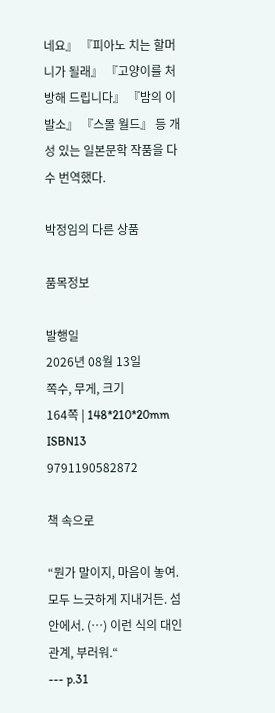네요』 『피아노 치는 할머니가 될래』 『고양이를 처방해 드립니다』 『밤의 이발소』 『스몰 월드』 등 개성 있는 일본문학 작품을 다수 번역했다.

박정임의 다른 상품

품목정보

발행일
2026년 08월 13일
쪽수, 무게, 크기
164쪽 | 148*210*20mm
ISBN13
9791190582872

책 속으로

“뭔가 말이지, 마음이 놓여. 모두 느긋하게 지내거든. 섬 안에서. (…) 이런 식의 대인관계, 부러워.“
--- p.31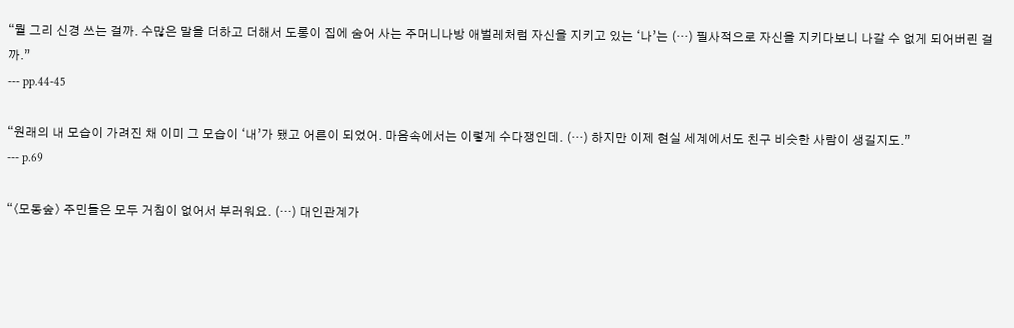“뭘 그리 신경 쓰는 걸까. 수많은 말을 더하고 더해서 도롱이 집에 숨어 사는 주머니나방 애벌레처럼 자신을 지키고 있는 ‘나’는 (…) 필사적으로 자신을 지키다보니 나갈 수 없게 되어버린 걸까.”
--- pp.44-45

“원래의 내 모습이 가려진 채 이미 그 모습이 ‘내’가 됐고 어른이 되었어. 마음속에서는 이렇게 수다쟁인데. (…) 하지만 이제 현실 세계에서도 친구 비슷한 사람이 생길지도.”
--- p.69

“〈모동숲〉 주민들은 모두 거침이 없어서 부러워요. (…) 대인관계가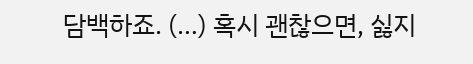담백하죠. (…) 혹시 괜찮으면, 싫지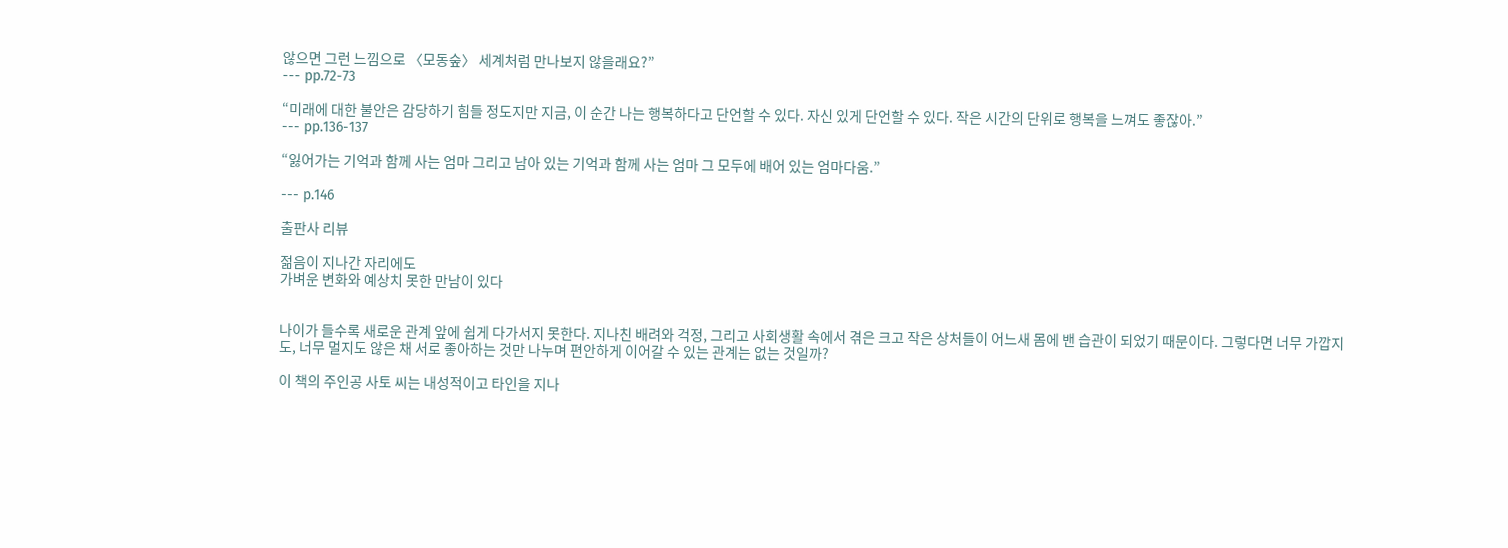않으면 그런 느낌으로 〈모동숲〉 세계처럼 만나보지 않을래요?”
--- pp.72-73

“미래에 대한 불안은 감당하기 힘들 정도지만 지금, 이 순간 나는 행복하다고 단언할 수 있다. 자신 있게 단언할 수 있다. 작은 시간의 단위로 행복을 느껴도 좋잖아.”
--- pp.136-137

“잃어가는 기억과 함께 사는 엄마 그리고 남아 있는 기억과 함께 사는 엄마 그 모두에 배어 있는 엄마다움.”

--- p.146

출판사 리뷰

젊음이 지나간 자리에도
가벼운 변화와 예상치 못한 만남이 있다


나이가 들수록 새로운 관계 앞에 쉽게 다가서지 못한다. 지나친 배려와 걱정, 그리고 사회생활 속에서 겪은 크고 작은 상처들이 어느새 몸에 밴 습관이 되었기 때문이다. 그렇다면 너무 가깝지도, 너무 멀지도 않은 채 서로 좋아하는 것만 나누며 편안하게 이어갈 수 있는 관계는 없는 것일까?

이 책의 주인공 사토 씨는 내성적이고 타인을 지나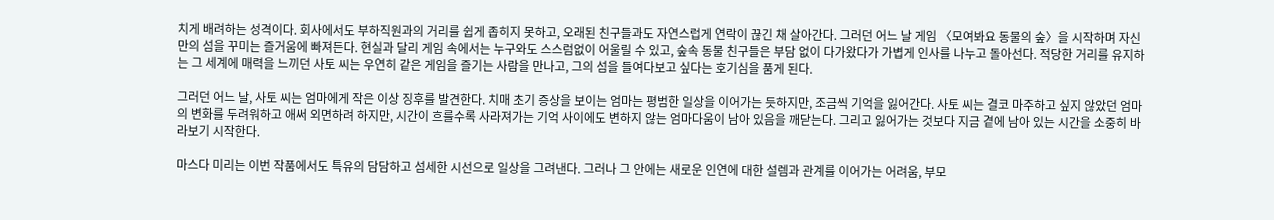치게 배려하는 성격이다. 회사에서도 부하직원과의 거리를 쉽게 좁히지 못하고, 오래된 친구들과도 자연스럽게 연락이 끊긴 채 살아간다. 그러던 어느 날 게임 〈모여봐요 동물의 숲〉을 시작하며 자신만의 섬을 꾸미는 즐거움에 빠져든다. 현실과 달리 게임 속에서는 누구와도 스스럼없이 어울릴 수 있고, 숲속 동물 친구들은 부담 없이 다가왔다가 가볍게 인사를 나누고 돌아선다. 적당한 거리를 유지하는 그 세계에 매력을 느끼던 사토 씨는 우연히 같은 게임을 즐기는 사람을 만나고, 그의 섬을 들여다보고 싶다는 호기심을 품게 된다.

그러던 어느 날, 사토 씨는 엄마에게 작은 이상 징후를 발견한다. 치매 초기 증상을 보이는 엄마는 평범한 일상을 이어가는 듯하지만, 조금씩 기억을 잃어간다. 사토 씨는 결코 마주하고 싶지 않았던 엄마의 변화를 두려워하고 애써 외면하려 하지만, 시간이 흐를수록 사라져가는 기억 사이에도 변하지 않는 엄마다움이 남아 있음을 깨닫는다. 그리고 잃어가는 것보다 지금 곁에 남아 있는 시간을 소중히 바라보기 시작한다.

마스다 미리는 이번 작품에서도 특유의 담담하고 섬세한 시선으로 일상을 그려낸다. 그러나 그 안에는 새로운 인연에 대한 설렘과 관계를 이어가는 어려움, 부모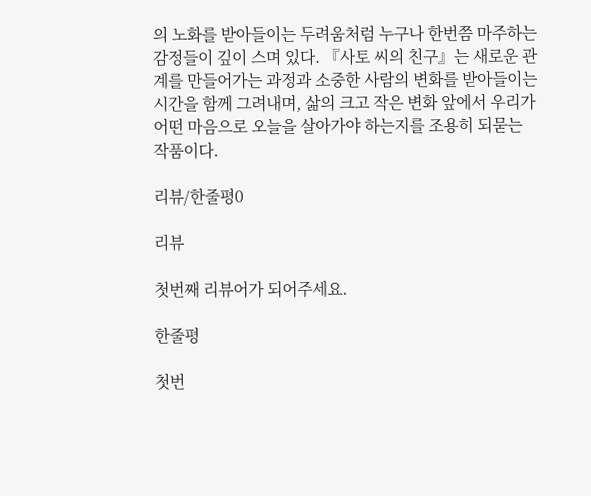의 노화를 받아들이는 두려움처럼 누구나 한번쯤 마주하는 감정들이 깊이 스며 있다. 『사토 씨의 친구』는 새로운 관계를 만들어가는 과정과 소중한 사람의 변화를 받아들이는 시간을 함께 그려내며, 삶의 크고 작은 변화 앞에서 우리가 어떤 마음으로 오늘을 살아가야 하는지를 조용히 되묻는 작품이다.

리뷰/한줄평0

리뷰

첫번째 리뷰어가 되어주세요.

한줄평

첫번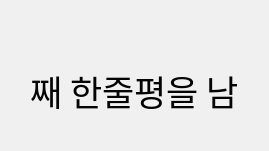째 한줄평을 남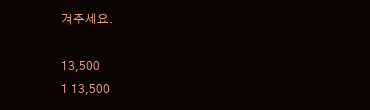겨주세요.

13,500
1 13,500